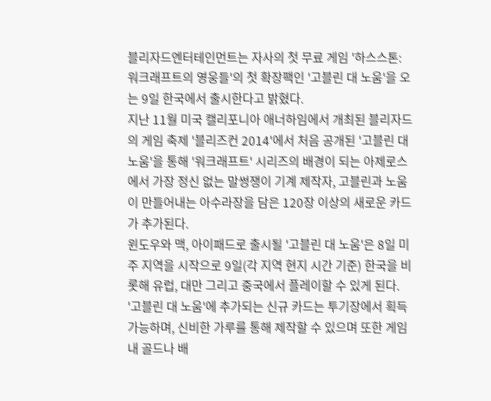블리자드엔터테인먼트는 자사의 첫 무료 게임 '하스스톤: 워크래프트의 영웅들'의 첫 확장팩인 '고블린 대 노움'을 오는 9일 한국에서 출시한다고 밝혔다.
지난 11월 미국 캘리포니아 애너하임에서 개최된 블리자드의 게임 축제 '블리즈컨 2014'에서 처음 공개된 '고블린 대 노움'을 통해 '워크래프트' 시리즈의 배경이 되는 아제로스에서 가장 정신 없는 말썽쟁이 기계 제작자, 고블린과 노움이 만들어내는 아수라장을 담은 120장 이상의 새로운 카드가 추가된다.
윈도우와 맥, 아이패드로 출시될 '고블린 대 노움'은 8일 미주 지역을 시작으로 9일(각 지역 현지 시간 기준) 한국을 비롯해 유럽, 대만 그리고 중국에서 플레이할 수 있게 된다.
'고블린 대 노움'에 추가되는 신규 카드는 투기장에서 획득 가능하며, 신비한 가루를 통해 제작할 수 있으며 또한 게임 내 골드나 배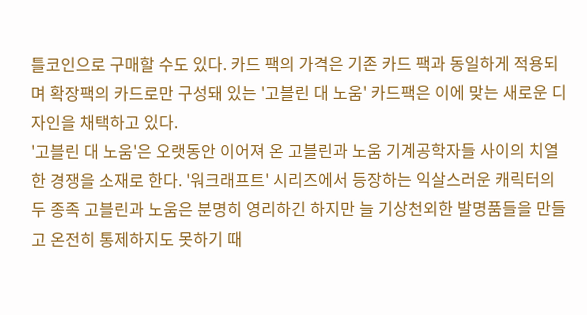틀코인으로 구매할 수도 있다. 카드 팩의 가격은 기존 카드 팩과 동일하게 적용되며 확장팩의 카드로만 구성돼 있는 '고블린 대 노움' 카드팩은 이에 맞는 새로운 디자인을 채택하고 있다.
'고블린 대 노움'은 오랫동안 이어져 온 고블린과 노움 기계공학자들 사이의 치열한 경쟁을 소재로 한다. '워크래프트' 시리즈에서 등장하는 익살스러운 캐릭터의 두 종족 고블린과 노움은 분명히 영리하긴 하지만 늘 기상천외한 발명품들을 만들고 온전히 통제하지도 못하기 때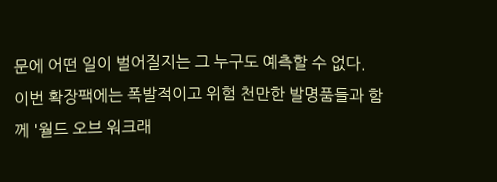문에 어떤 일이 벌어질지는 그 누구도 예측할 수 없다.
이번 확장팩에는 폭발적이고 위험 천만한 발명품들과 함께 '월드 오브 워크래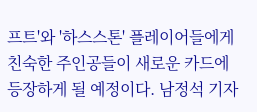프트'와 '하스스톤' 플레이어들에게 친숙한 주인공들이 새로운 카드에 등장하게 될 예정이다. 남정석 기자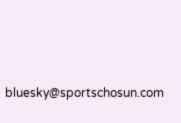bluesky@sportschosun.com